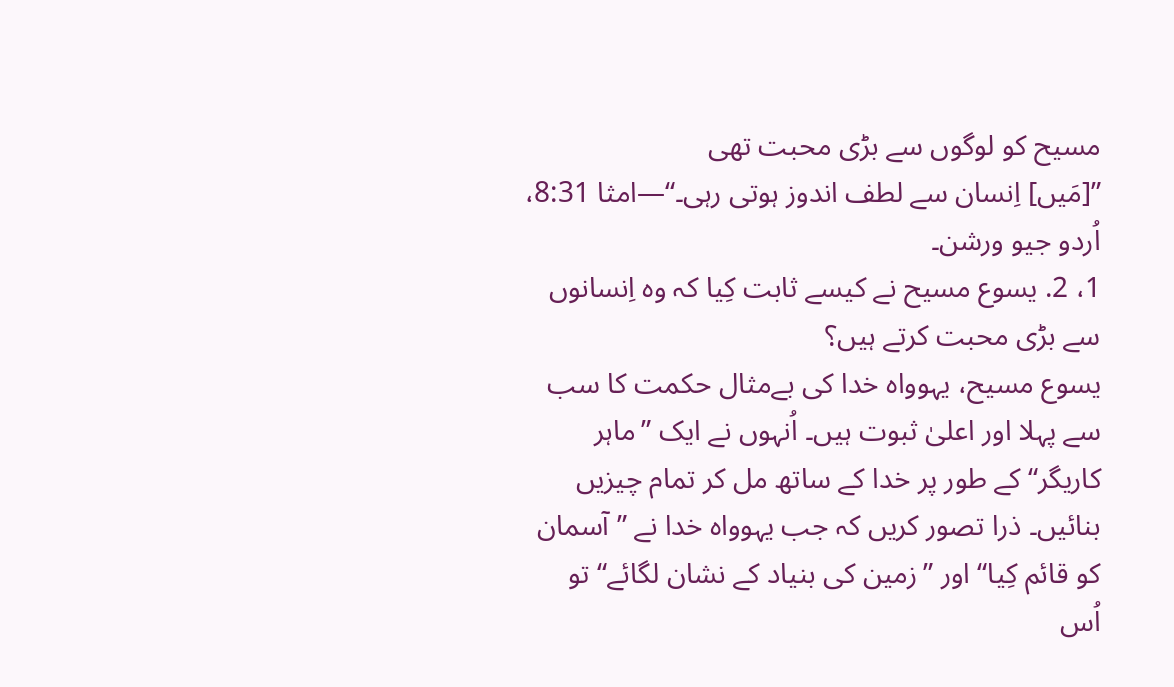مسیح کو لوگوں سے بڑی محبت تھی
”[مَیں] اِنسان سے لطف اندوز ہوتی رہی۔“—امثا 8:31، اُردو جیو ورشن۔
1، 2. یسوع مسیح نے کیسے ثابت کِیا کہ وہ اِنسانوں سے بڑی محبت کرتے ہیں؟
یسوع مسیح، یہوواہ خدا کی بےمثال حکمت کا سب سے پہلا اور اعلیٰ ثبوت ہیں۔ اُنہوں نے ایک ”ماہر کاریگر“ کے طور پر خدا کے ساتھ مل کر تمام چیزیں بنائیں۔ ذرا تصور کریں کہ جب یہوواہ خدا نے ”آسمان کو قائم کِیا“ اور ”زمین کی بنیاد کے نشان لگائے“ تو اُس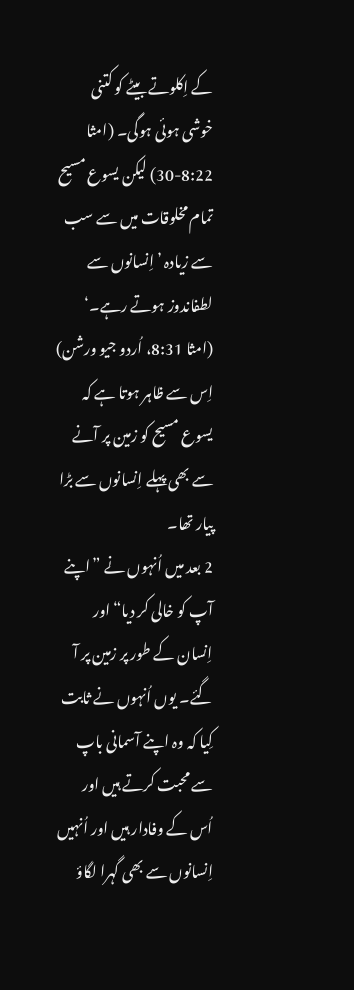کے اِکلوتے بیٹے کو کتنی خوشی ہوئی ہوگی۔ (امثا 8:22-30) لیکن یسوع مسیح تمام مخلوقات میں سے سب سے زیادہ ’اِنسانوں سے لطفاندوز ہوتے رہے۔‘ (امثا 8:31، اُردو جیو ورشن) اِس سے ظاہر ہوتا ہے کہ یسوع مسیح کو زمین پر آنے سے بھی پہلے اِنسانوں سے بڑا پیار تھا۔
2 بعد میں اُنہوں نے ”اپنے آپ کو خالی کر دیا“ اور اِنسان کے طور پر زمین پر آ گئے۔ یوں اُنہوں نے ثابت کِیا کہ وہ اپنے آسمانی باپ سے محبت کرتے ہیں اور اُس کے وفادار ہیں اور اُنہیں اِنسانوں سے بھی گہرا لگاؤ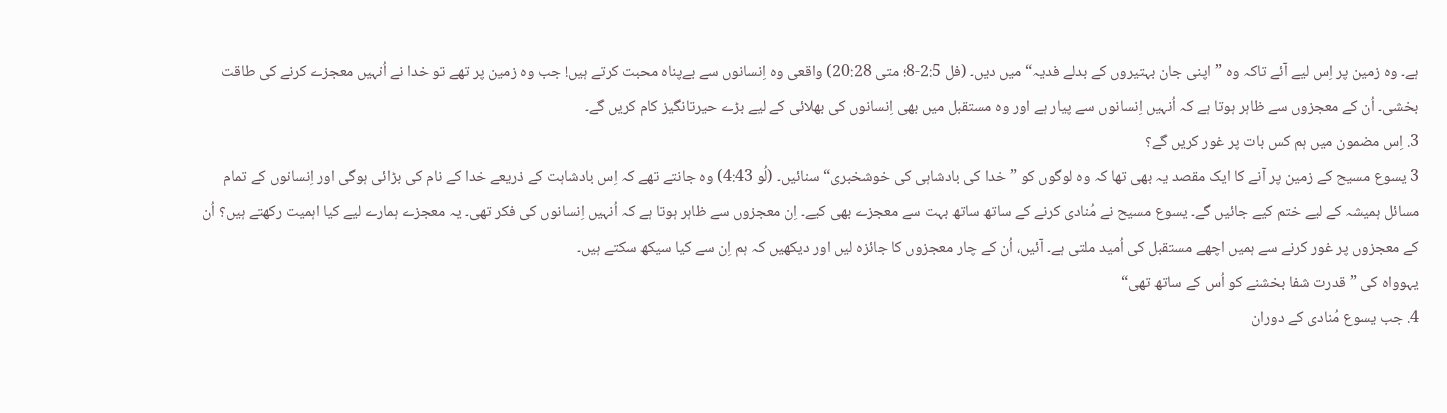ہے۔ وہ زمین پر اِس لیے آئے تاکہ وہ ”اپنی جان بہتیروں کے بدلے فدیہ“ میں دیں۔ (فل 2:5-8؛ متی 20:28) واقعی وہ اِنسانوں سے بےپناہ محبت کرتے ہیں! جب وہ زمین پر تھے تو خدا نے اُنہیں معجزے کرنے کی طاقت بخشی۔ اُن کے معجزوں سے ظاہر ہوتا ہے کہ اُنہیں اِنسانوں سے پیار ہے اور وہ مستقبل میں بھی اِنسانوں کی بھلائی کے لیے بڑے حیرتانگیز کام کریں گے۔
3. اِس مضمون میں ہم کس بات پر غور کریں گے؟
3 یسوع مسیح کے زمین پر آنے کا ایک مقصد یہ بھی تھا کہ وہ لوگوں کو ”خدا کی بادشاہی کی خوشخبری“ سنائیں۔ (لُو 4:43) وہ جانتے تھے کہ اِس بادشاہت کے ذریعے خدا کے نام کی بڑائی ہوگی اور اِنسانوں کے تمام مسائل ہمیشہ کے لیے ختم کیے جائیں گے۔ یسوع مسیح نے مُنادی کرنے کے ساتھ ساتھ بہت سے معجزے بھی کیے۔ اِن معجزوں سے ظاہر ہوتا ہے کہ اُنہیں اِنسانوں کی فکر تھی۔ یہ معجزے ہمارے لیے کیا اہمیت رکھتے ہیں؟ اُن کے معجزوں پر غور کرنے سے ہمیں اچھے مستقبل کی اُمید ملتی ہے۔ آئیں، اُن کے چار معجزوں کا جائزہ لیں اور دیکھیں کہ ہم اِن سے کیا سیکھ سکتے ہیں۔
یہوواہ کی ”قدرت شفا بخشنے کو اُس کے ساتھ تھی“
4. جب یسوع مُنادی کے دوران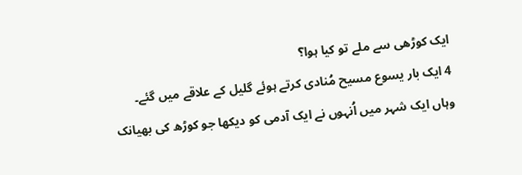ایک کوڑھی سے ملے تو کیا ہوا؟
4 ایک بار یسوع مسیح مُنادی کرتے ہوئے گلیل کے علاقے میں گئے۔ وہاں ایک شہر میں اُنہوں نے ایک آدمی کو دیکھا جو کوڑھ کی بھیانک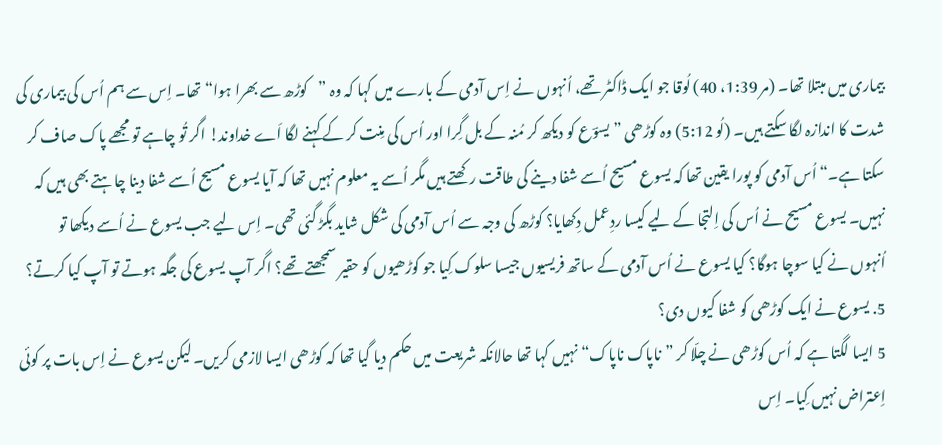بیماری میں مبتلا تھا۔ (مر 1:39، 40) لُوقا جو ایک ڈاکٹر تھے، اُنہوں نے اِس آدمی کے بارے میں کہا کہ وہ ”کوڑھ سے بھرا ہوا“ تھا۔ اِس سے ہم اُس کی بیماری کی شدت کا اندازہ لگا سکتے ہیں۔ (لُو 5:12) وہ کوڑھی ”یسوؔع کو دیکھ کر مُنہ کے بل گِرا اور اُس کی مِنت کر کے کہنے لگا اَے خداوند! اگر تُو چاہے تو مجھے پاک صاف کر سکتا ہے۔“ اُس آدمی کو پورا یقین تھا کہ یسوع مسیح اُسے شفا دینے کی طاقت رکھتے ہیں مگر اُسے یہ معلوم نہیں تھا کہ آیا یسوع مسیح اُسے شفا دینا چاہتے بھی ہیں کہ نہیں۔ یسوع مسیح نے اُس کی اِلتجا کے لیے کیسا ردِعمل دِکھایا؟ کوڑھ کی وجہ سے اُس آدمی کی شکل شاید بگڑ گئی تھی۔ اِس لیے جب یسوع نے اُسے دیکھا تو اُنہوں نے کیا سوچا ہوگا؟ کیا یسوع نے اُس آدمی کے ساتھ فریسیوں جیسا سلوک کِیا جو کوڑھیوں کو حقیر سمجھتے تھے؟ اگر آپ یسوع کی جگہ ہوتے تو آپ کیا کرتے؟
5. یسوع نے ایک کوڑھی کو شفا کیوں دی؟
5 ایسا لگتا ہے کہ اُس کوڑھی نے چلّا کر ”ناپاک ناپاک“ نہیں کہا تھا حالانکہ شریعت میں حکم دیا گیا تھا کہ کوڑھی ایسا لازمی کریں۔ لیکن یسوع نے اِس بات پر کوئی اِعتراض نہیں کِیا۔ اِس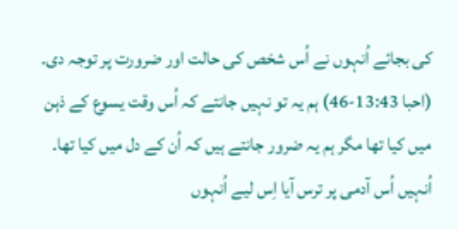کی بجائے اُنہوں نے اُس شخص کی حالت اور ضرورت پر توجہ دی۔ (احبا 13:43-46) ہم یہ تو نہیں جانتے کہ اُس وقت یسوع کے ذہن میں کیا تھا مگر ہم یہ ضرور جانتے ہیں کہ اُن کے دل میں کیا تھا۔ اُنہیں اُس آدمی پر ترس آیا اِس لیے اُنہوں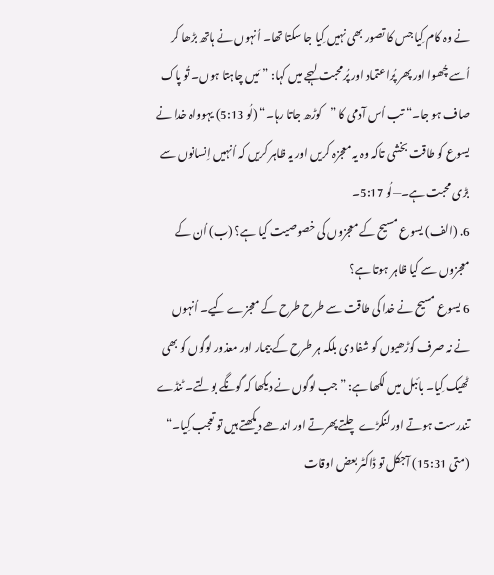نے وہ کام کِیا جس کا تصور بھی نہیں کِیا جا سکتا تھا۔ اُنہوں نے ہاتھ بڑھا کر اُسے چُھوا اور پھر پُراعتماد اور پُرمحبت لہجے میں کہا: ”مَیں چاہتا ہوں۔ تُو پاک صاف ہو جا۔“ تب اُس آدمی کا ”کوڑھ جاتا رہا۔“ (لُو 5:13) یہوواہ خدا نے یسوع کو طاقت بخشی تاکہ وہ یہ معجزہ کریں اور یہ ظاہر کریں کہ اُنہیں اِنسانوں سے بڑی محبت ہے۔—لُو 5:17۔
6. (الف) یسوع مسیح کے معجزوں کی خصوصیت کیا ہے؟ (ب) اُن کے معجزوں سے کیا ظاہر ہوتا ہے؟
6 یسوع مسیح نے خدا کی طاقت سے طرح طرح کے معجزے کیے۔ اُنہوں نے نہ صرف کوڑھیوں کو شفا دی بلکہ ہر طرح کے بیمار اور معذور لوگوں کو بھی ٹھیک کِیا۔ بائبل میں لکھا ہے: ”جب لوگوں نے دیکھا کہ گونگے بولتے۔ ٹنڈے تندرست ہوتے اور لنگڑے چلتے پھرتے اور اندھے دیکھتے ہیں تو تعجب کِیا۔“ (متی 15:31) آجکل تو ڈاکٹر بعض اوقات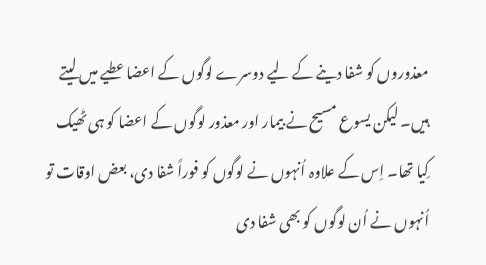معذوروں کو شفا دینے کے لیے دوسرے لوگوں کے اعضا عطیے میں لیتے ہیں۔ لیکن یسوع مسیح نے بیمار اور معذور لوگوں کے اعضا کو ہی ٹھیک کِیا تھا۔ اِس کے علاوہ اُنہوں نے لوگوں کو فوراً شفا دی، بعض اوقات تو اُنہوں نے اُن لوگوں کو بھی شفا دی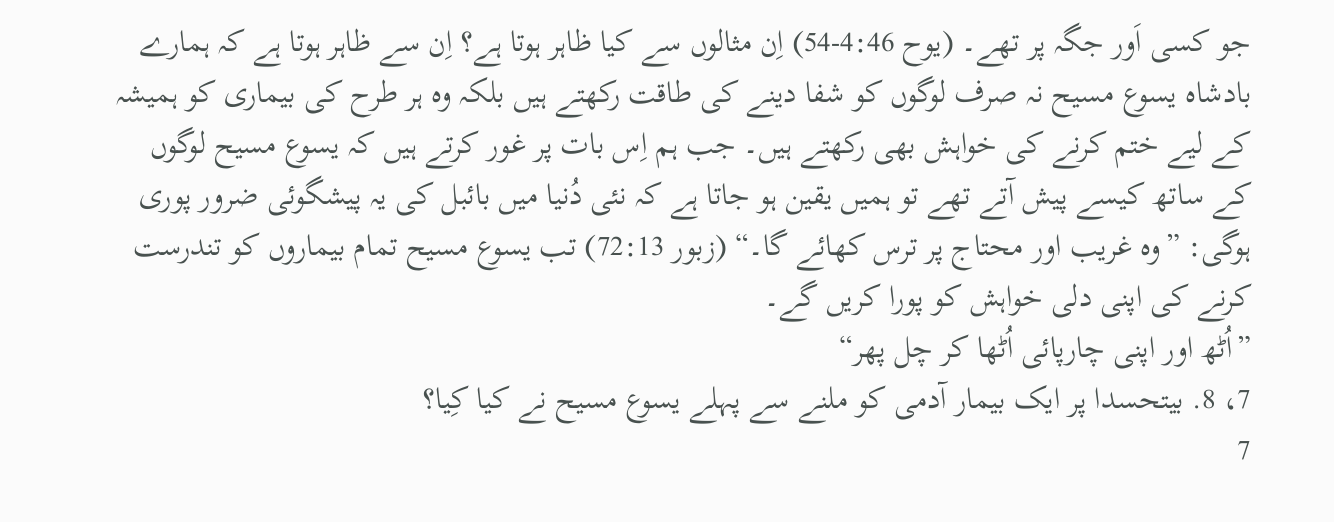جو کسی اَور جگہ پر تھے۔ (یوح 4:46-54) اِن مثالوں سے کیا ظاہر ہوتا ہے؟ اِن سے ظاہر ہوتا ہے کہ ہمارے بادشاہ یسوع مسیح نہ صرف لوگوں کو شفا دینے کی طاقت رکھتے ہیں بلکہ وہ ہر طرح کی بیماری کو ہمیشہ کے لیے ختم کرنے کی خواہش بھی رکھتے ہیں۔ جب ہم اِس بات پر غور کرتے ہیں کہ یسوع مسیح لوگوں کے ساتھ کیسے پیش آتے تھے تو ہمیں یقین ہو جاتا ہے کہ نئی دُنیا میں بائبل کی یہ پیشگوئی ضرور پوری ہوگی: ”وہ غریب اور محتاج پر ترس کھائے گا۔“ (زبور 72:13) تب یسوع مسیح تمام بیماروں کو تندرست کرنے کی اپنی دلی خواہش کو پورا کریں گے۔
”اُٹھ اور اپنی چارپائی اُٹھا کر چل پھر“
7، 8. بیتحسدا پر ایک بیمار آدمی کو ملنے سے پہلے یسوع مسیح نے کیا کِیا؟
7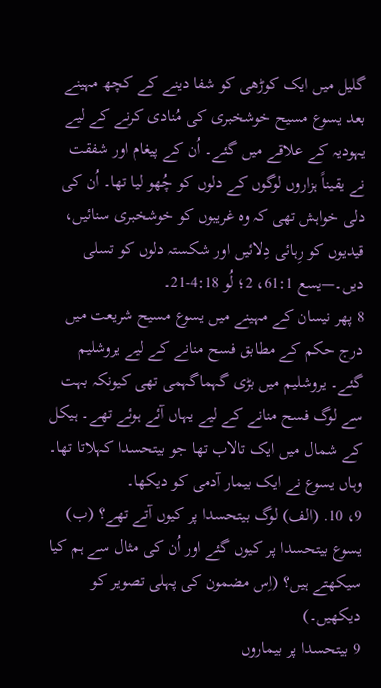گلیل میں ایک کوڑھی کو شفا دینے کے کچھ مہینے بعد یسوع مسیح خوشخبری کی مُنادی کرنے کے لیے یہودیہ کے علاقے میں گئے۔ اُن کے پیغام اور شفقت نے یقیناً ہزاروں لوگوں کے دلوں کو چُھو لیا تھا۔ اُن کی دلی خواہش تھی کہ وہ غریبوں کو خوشخبری سنائیں، قیدیوں کو رِہائی دِلائیں اور شکستہ دلوں کو تسلی دیں۔—یسع 61:1، 2؛ لُو 4:18-21۔
8 پھر نیسان کے مہینے میں یسوع مسیح شریعت میں درج حکم کے مطابق فسح منانے کے لیے یروشلیم گئے۔ یروشلیم میں بڑی گہماگہمی تھی کیونکہ بہت سے لوگ فسح منانے کے لیے یہاں آئے ہوئے تھے۔ ہیکل کے شمال میں ایک تالاب تھا جو بیتحسدا کہلاتا تھا۔ وہاں یسوع نے ایک بیمار آدمی کو دیکھا۔
9، 10. (الف) لوگ بیتحسدا پر کیوں آتے تھے؟ (ب) یسوع بیتحسدا پر کیوں گئے اور اُن کی مثال سے ہم کیا سیکھتے ہیں؟ (اِس مضمون کی پہلی تصویر کو دیکھیں۔)
9 بیتحسدا پر بیماروں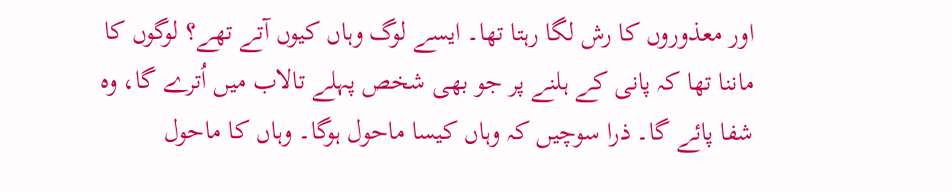اور معذوروں کا رش لگا رہتا تھا۔ ایسے لوگ وہاں کیوں آتے تھے؟ لوگوں کا ماننا تھا کہ پانی کے ہلنے پر جو بھی شخص پہلے تالاب میں اُترے گا، وہ شفا پائے گا۔ ذرا سوچیں کہ وہاں کیسا ماحول ہوگا۔ وہاں کا ماحول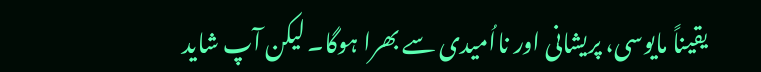یقیناً مایوسی، پریشانی اور نااُمیدی سے بھرا ہوگا۔ لیکن آپ شاید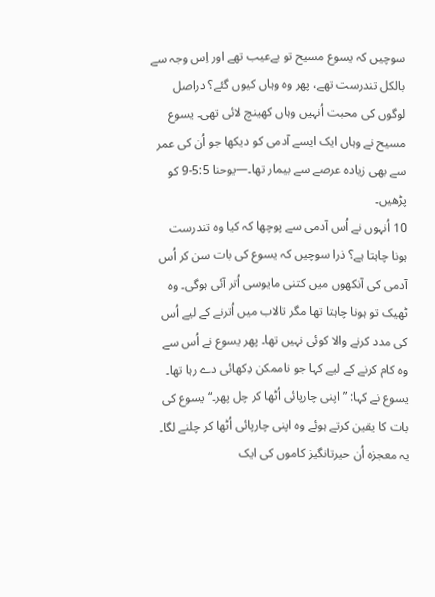سوچیں کہ یسوع مسیح تو بےعیب تھے اور اِس وجہ سے بالکل تندرست تھے، پھر وہ وہاں کیوں گئے؟ دراصل لوگوں کی محبت اُنہیں وہاں کھینچ لائی تھی۔ یسوع مسیح نے وہاں ایک ایسے آدمی کو دیکھا جو اُن کی عمر سے بھی زیادہ عرصے سے بیمار تھا۔—یوحنا 5:5-9 کو پڑھیں۔
10 اُنہوں نے اُس آدمی سے پوچھا کہ کیا وہ تندرست ہونا چاہتا ہے؟ ذرا سوچیں کہ یسوع کی بات سن کر اُس آدمی کی آنکھوں میں کتنی مایوسی اُتر آئی ہوگی۔ وہ ٹھیک تو ہونا چاہتا تھا مگر تالاب میں اُترنے کے لیے اُس کی مدد کرنے والا کوئی نہیں تھا۔ پھر یسوع نے اُس سے وہ کام کرنے کے لیے کہا جو ناممکن دِکھائی دے رہا تھا۔ یسوع نے کہا: ”اپنی چارپائی اُٹھا کر چل پھر۔“ یسوع کی بات کا یقین کرتے ہوئے وہ اپنی چارپائی اُٹھا کر چلنے لگا۔ یہ معجزہ اُن حیرتانگیز کاموں کی ایک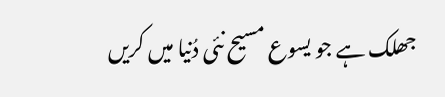جھلک ہے جو یسوع مسیح نئی دُنیا میں کریں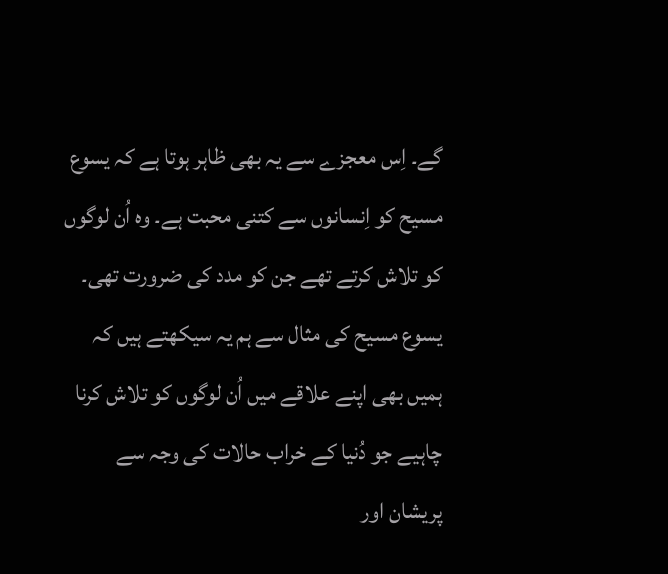گے۔ اِس معجزے سے یہ بھی ظاہر ہوتا ہے کہ یسوع مسیح کو اِنسانوں سے کتنی محبت ہے۔ وہ اُن لوگوں کو تلاش کرتے تھے جن کو مدد کی ضرورت تھی۔ یسوع مسیح کی مثال سے ہم یہ سیکھتے ہیں کہ ہمیں بھی اپنے علاقے میں اُن لوگوں کو تلاش کرنا چاہیے جو دُنیا کے خراب حالات کی وجہ سے پریشان اور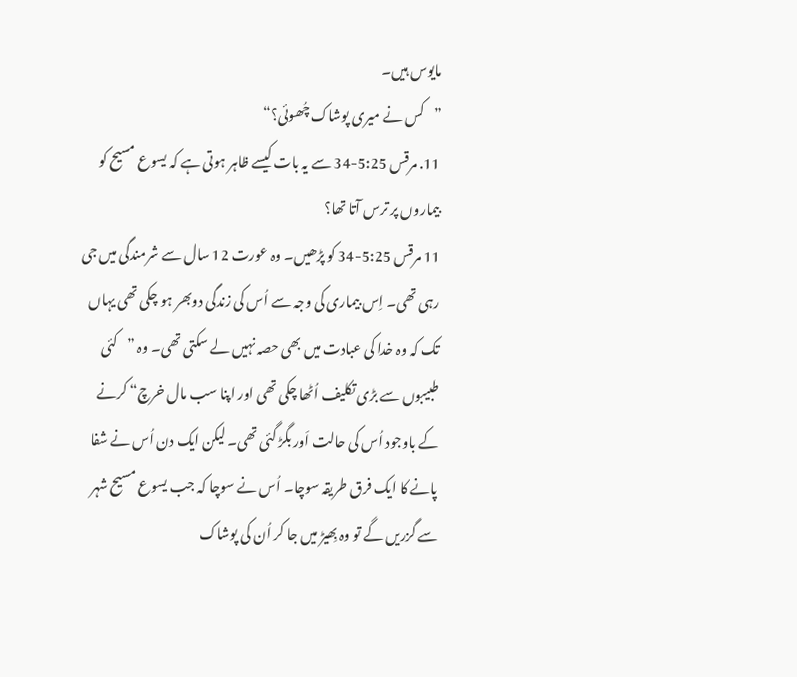مایوس ہیں۔
”کس نے میری پوشاک چُھوئی؟“
11. مرقس 5:25-34 سے یہ بات کیسے ظاہر ہوتی ہے کہ یسوع مسیح کو بیماروں پر ترس آتا تھا؟
11 مرقس 5:25-34 کو پڑھیں۔ وہ عورت 12 سال سے شرمندگی میں جی رہی تھی۔ اِس بیماری کی وجہ سے اُس کی زندگی دوبھر ہو چکی تھی یہاں تک کہ وہ خدا کی عبادت میں بھی حصہ نہیں لے سکتی تھی۔ وہ ”کئی طبیبوں سے بڑی تکلیف اُٹھا چکی تھی اور اپنا سب مال خرچ“ کرنے کے باوجود اُس کی حالت اَور بگڑ گئی تھی۔ لیکن ایک دن اُس نے شفا پانے کا ایک فرق طریقہ سوچا۔ اُس نے سوچا کہ جب یسوع مسیح شہر سے گزریں گے تو وہ بِھیڑ میں جا کر اُن کی پوشاک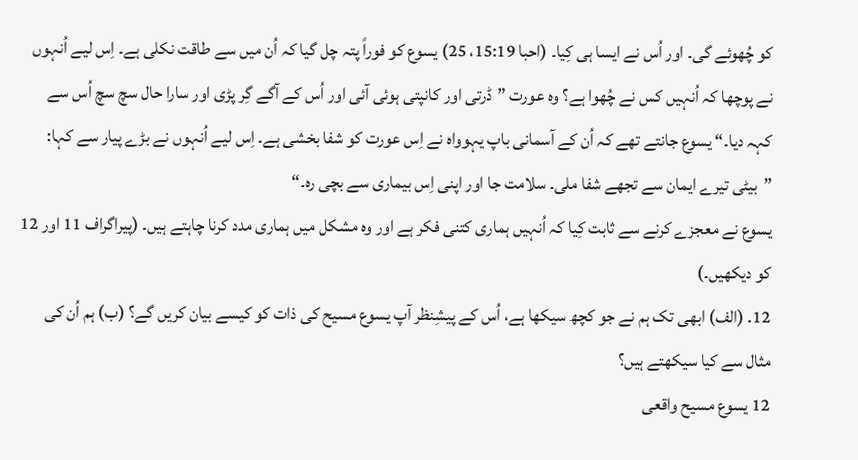کو چُھوئے گی۔ اور اُس نے ایسا ہی کِیا۔ (احبا 15:19، 25) یسوع کو فوراً پتہ چل گیا کہ اُن میں سے طاقت نکلی ہے۔ اِس لیے اُنہوں نے پوچھا کہ اُنہیں کس نے چُھوا ہے؟ وہ عورت ”ڈرتی اور کانپتی ہوئی آئی اور اُس کے آگے گِر پڑی اور سارا حال سچ سچ اُس سے کہہ دیا۔“ یسوع جانتے تھے کہ اُن کے آسمانی باپ یہوواہ نے اِس عورت کو شفا بخشی ہے۔ اِس لیے اُنہوں نے بڑے پیار سے کہا: ”بیٹی تیرے ایمان سے تجھے شفا ملی۔ سلامت جا اور اپنی اِس بیماری سے بچی رہ۔“
یسوع نے معجزے کرنے سے ثابت کِیا کہ اُنہیں ہماری کتنی فکر ہے اور وہ مشکل میں ہماری مدد کرنا چاہتے ہیں۔ (پیراگراف 11 اور 12 کو دیکھیں۔)
12. (الف) ابھی تک ہم نے جو کچھ سیکھا ہے، اُس کے پیشِنظر آپ یسوع مسیح کی ذات کو کیسے بیان کریں گے؟ (ب) ہم اُن کی مثال سے کیا سیکھتے ہیں؟
12 یسوع مسیح واقعی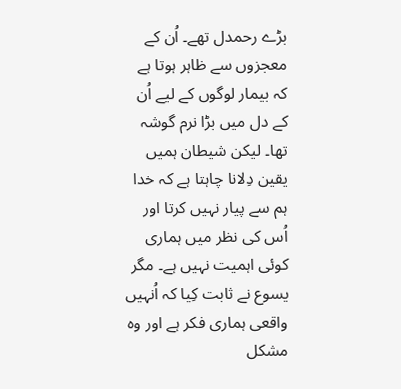بڑے رحمدل تھے۔ اُن کے معجزوں سے ظاہر ہوتا ہے کہ بیمار لوگوں کے لیے اُن کے دل میں بڑا نرم گوشہ تھا۔ لیکن شیطان ہمیں یقین دِلانا چاہتا ہے کہ خدا ہم سے پیار نہیں کرتا اور اُس کی نظر میں ہماری کوئی اہمیت نہیں ہے۔ مگر یسوع نے ثابت کِیا کہ اُنہیں واقعی ہماری فکر ہے اور وہ مشکل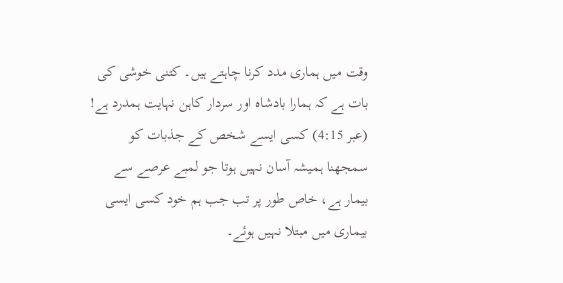وقت میں ہماری مدد کرنا چاہتے ہیں۔ کتنی خوشی کی بات ہے کہ ہمارا بادشاہ اور سردار کاہن نہایت ہمدرد ہے! (عبر 4:15) کسی ایسے شخص کے جذبات کو سمجھنا ہمیشہ آسان نہیں ہوتا جو لمبے عرصے سے بیمار ہے، خاص طور پر تب جب ہم خود کسی ایسی بیماری میں مبتلا نہیں ہوئے۔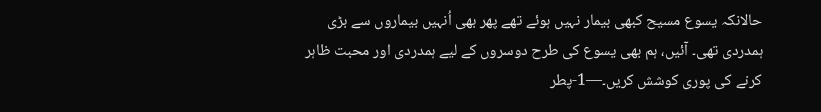حالانکہ یسوع مسیح کبھی بیمار نہیں ہوئے تھے پھر بھی اُنہیں بیماروں سے بڑی ہمدردی تھی۔ آئیں، ہم بھی یسوع کی طرح دوسروں کے لیے ہمدردی اور محبت ظاہر کرنے کی پوری کوشش کریں۔—1-پطر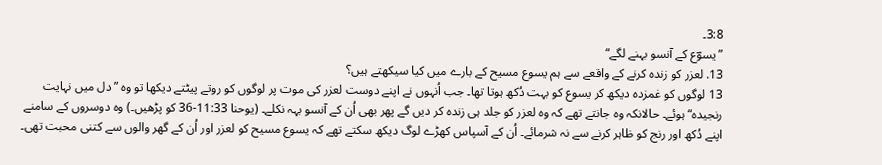3:8۔
”یسوؔع کے آنسو بہنے لگے“
13. لعزر کو زندہ کرنے کے واقعے سے ہم یسوع مسیح کے بارے میں کیا سیکھتے ہیں؟
13 لوگوں کو غمزدہ دیکھ کر یسوع کو بہت دُکھ ہوتا تھا۔ جب اُنہوں نے اپنے دوست لعزر کی موت پر لوگوں کو روتے پیٹتے دیکھا تو وہ ”دل میں نہایت رنجیدہ“ ہوئے۔ حالانکہ وہ جانتے تھے کہ وہ لعزر کو جلد ہی زندہ کر دیں گے پھر بھی اُن کے آنسو بہہ نکلے۔ (یوحنا 11:33-36 کو پڑھیں۔) وہ دوسروں کے سامنے اپنے دُکھ اور رنج کو ظاہر کرنے سے نہ شرمائے۔ اُن کے آسپاس کھڑے لوگ دیکھ سکتے تھے کہ یسوع مسیح کو لعزر اور اُن کے گھر والوں سے کتنی محبت تھی۔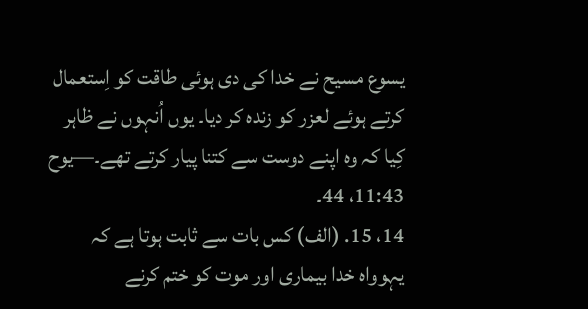یسوع مسیح نے خدا کی دی ہوئی طاقت کو اِستعمال کرتے ہوئے لعزر کو زندہ کر دیا۔ یوں اُنہوں نے ظاہر کِیا کہ وہ اپنے دوست سے کتنا پیار کرتے تھے۔—یوح 11:43، 44۔
14، 15. (الف) کس بات سے ثابت ہوتا ہے کہ یہوواہ خدا بیماری اور موت کو ختم کرنے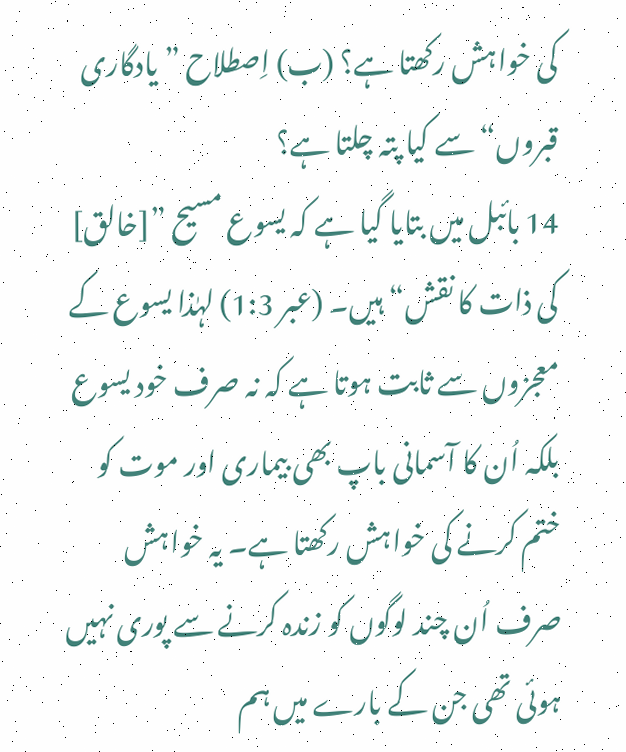کی خواہش رکھتا ہے؟ (ب) اِصطلاح ”یادگاری قبروں“ سے کیا پتہ چلتا ہے؟
14 بائبل میں بتایا گیا ہے کہ یسوع مسیح ”[خالق] کی ذات کا نقش“ ہیں۔ (عبر 1:3) لہٰذا یسوع کے معجزوں سے ثابت ہوتا ہے کہ نہ صرف خود یسوع بلکہ اُن کا آسمانی باپ بھی بیماری اور موت کو ختم کرنے کی خواہش رکھتا ہے۔ یہ خواہش صرف اُن چند لوگوں کو زندہ کرنے سے پوری نہیں ہوئی تھی جن کے بارے میں ہم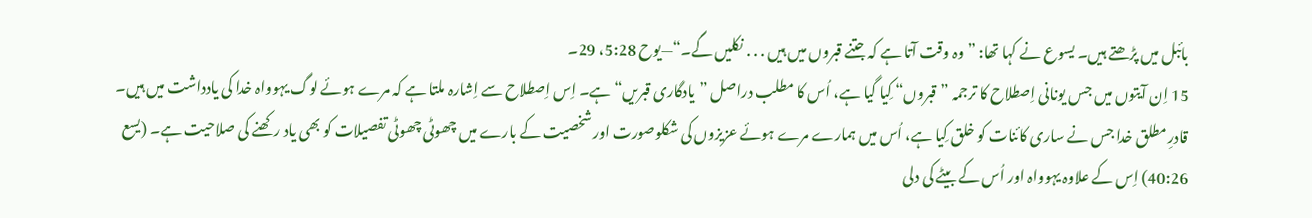بائبل میں پڑھتے ہیں۔ یسوع نے کہا تھا: ”وہ وقت آتا ہے کہ جتنے قبروں میں ہیں . . . نکلیں گے۔“—یوح 5:28، 29۔
15 اِن آیتوں میں جس یونانی اِصطلاح کا ترجمہ ”قبروں“ کِیا گیا ہے، اُس کا مطلب دراصل ”یادگاری قبریں“ ہے۔ اِس اِصطلاح سے اِشارہ ملتا ہے کہ مرے ہوئے لوگ یہوواہ خدا کی یادداشت میں ہیں۔ قادرِمطلق خدا جس نے ساری کائنات کو خلق کِیا ہے، اُس میں ہمارے مرے ہوئے عزیزوں کی شکلوصورت اور شخصیت کے بارے میں چھوٹی چھوٹی تفصیلات کو بھی یاد رکھنے کی صلاحیت ہے۔ (یسع 40:26) اِس کے علاوہ یہوواہ اور اُس کے بیٹے کی دلی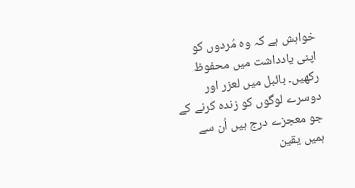خواہش ہے کہ وہ مُردوں کو اپنی یادداشت میں محفوظ رکھیں۔ بائبل میں لعزر اور دوسرے لوگوں کو زندہ کرنے کے جو معجزے درج ہیں اُن سے ہمیں یقین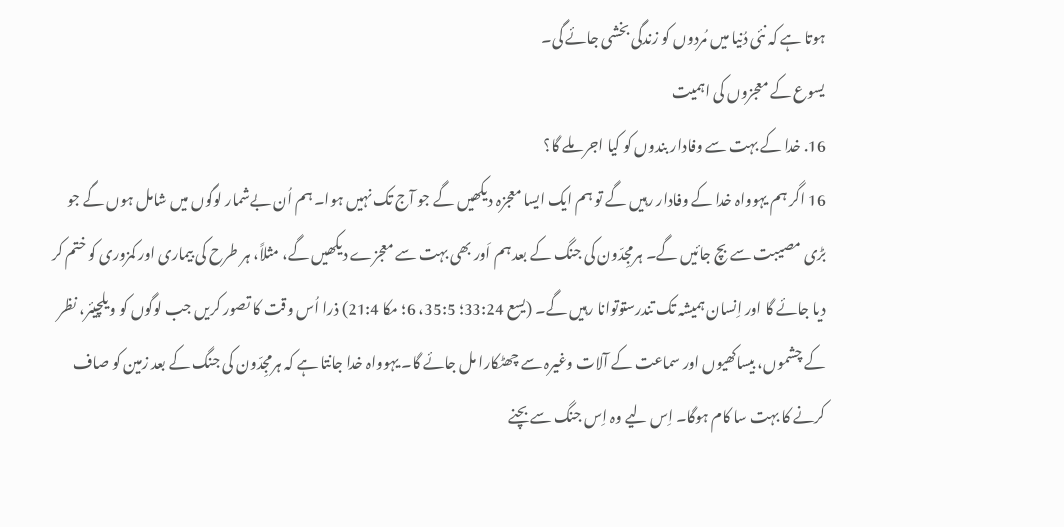ہوتا ہے کہ نئی دُنیا میں مُردوں کو زندگی بخشی جائے گی۔
یسوع کے معجزوں کی اہمیت
16. خدا کے بہت سے وفادار بندوں کو کیا اجر ملے گا؟
16 اگر ہم یہوواہ خدا کے وفادار رہیں گے تو ہم ایک ایسا معجزہ دیکھیں گے جو آج تک نہیں ہوا۔ ہم اُن بےشمار لوگوں میں شامل ہوں گے جو بڑی مصیبت سے بچ جائیں گے۔ ہرمجِدّون کی جنگ کے بعد ہم اَور بھی بہت سے معجزے دیکھیں گے، مثلاً، ہر طرح کی بیماری اور کمزوری کو ختم کر دیا جائے گا اور اِنسان ہمیشہ تک تندرستوتوانا رہیں گے۔ (یسع 33:24؛ 35:5، 6؛ مکا 21:4) ذرا اُس وقت کا تصور کریں جب لوگوں کو ویلچیئر، نظر کے چشموں، بیساکھیوں اور سماعت کے آلات وغیرہ سے چھٹکارا مل جائے گا۔ یہوواہ خدا جانتا ہے کہ ہرمجِدّون کی جنگ کے بعد زمین کو صاف کرنے کا بہت سا کام ہوگا۔ اِس لیے وہ اِس جنگ سے بچنے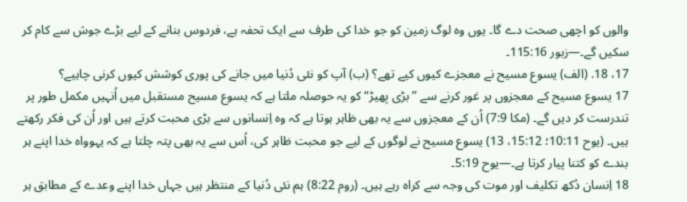والوں کو اچھی صحت دے گا۔ یوں وہ لوگ زمین کو جو خدا کی طرف سے ایک تحفہ ہے، فردوس بنانے کے لیے بڑے جوش سے کام کر سکیں گے۔—زبور 115:16۔
17، 18. (الف) یسوع مسیح نے معجزے کیوں کیے تھے؟ (ب) آپ کو نئی دُنیا میں جانے کی پوری کوشش کیوں کرنی چاہیے؟
17 یسوع مسیح کے معجزوں پر غور کرنے سے ”بڑی بِھیڑ“ کو یہ حوصلہ ملتا ہے کہ یسوع مسیح مستقبل میں اُنہیں مکمل طور پر تندرست کر دیں گے۔ (مکا 7:9) اُن کے معجزوں سے یہ بھی ظاہر ہوتا ہے کہ وہ اِنسانوں سے بڑی محبت کرتے ہیں اور اُن کی فکر رکھتے ہیں۔ (یوح 10:11؛ 15:12، 13) یسوع مسیح نے لوگوں کے لیے جو محبت ظاہر کی، اُس سے یہ بھی پتہ چلتا ہے کہ یہوواہ خدا اپنے ہر بندے کو کتنا پیار کرتا ہے۔—یوح 5:19۔
18 اِنسان دُکھ تکلیف اور موت کی وجہ سے کراہ رہے ہیں۔ (روم 8:22) ہم نئی دُنیا کے منتظر ہیں جہاں خدا اپنے وعدے کے مطابق ہر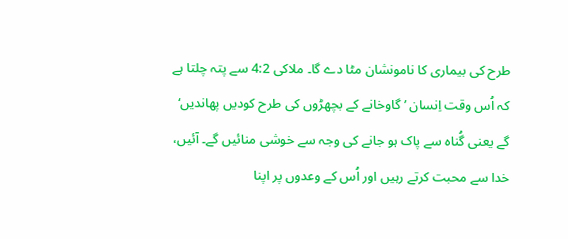طرح کی بیماری کا نامونشان مٹا دے گا۔ ملاکی 4:2 سے پتہ چلتا ہے کہ اُس وقت اِنسان ’گاوخانے کے بچھڑوں کی طرح کودیں پھاندیں‘ گے یعنی گُناہ سے پاک ہو جانے کی وجہ سے خوشی منائیں گے۔ آئیں، خدا سے محبت کرتے رہیں اور اُس کے وعدوں پر اپنا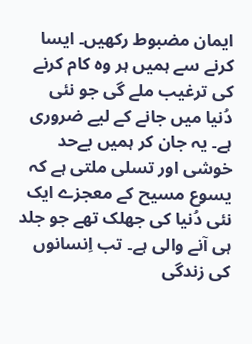ایمان مضبوط رکھیں۔ ایسا کرنے سے ہمیں ہر وہ کام کرنے کی ترغیب ملے گی جو نئی دُنیا میں جانے کے لیے ضروری ہے۔ یہ جان کر ہمیں بےحد خوشی اور تسلی ملتی ہے کہ یسوع مسیح کے معجزے ایک نئی دُنیا کی جھلک تھے جو جلد ہی آنے والی ہے۔ تب اِنسانوں کی زندگی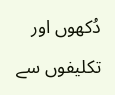دُکھوں اور تکلیفوں سے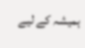ہمیشہ کے لیے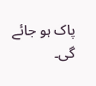پاک ہو جائے گی۔